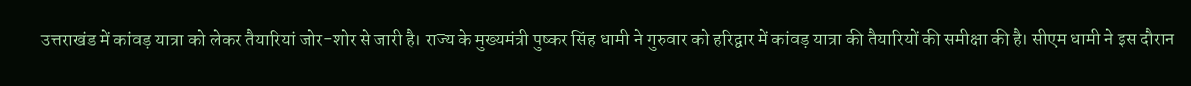उत्तराखंड में कांवड़ यात्रा को लेकर तैयारियां जोर-शोर से जारी है। राज्य के मुख्यमंत्री पुष्कर सिंह धामी ने गुरुवार को हरिद्वार में कांवड़ यात्रा की तैयारियों की समीक्षा की है। सीएम धामी ने इस दौरान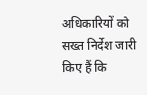अधिकारियों को सख्त निर्देश जारी किए हैं कि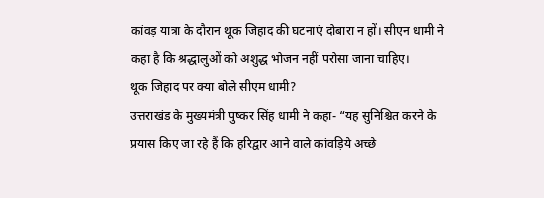कांवड़ यात्रा के दौरान थूक जिहाद की घटनाएं दोबारा न हों। सीएन धामी ने कहा है कि श्रद्धालुओं को अशुद्ध भोजन नहीं परोसा जाना चाहिए।
थूक जिहाद पर क्या बोले सीएम धामी?
उत्तराखंड के मुख्यमंत्री पुष्कर सिंह धामी ने कहा- “यह सुनिश्चित करने के प्रयास किए जा रहे हैं कि हरिद्वार आने वाले कांवड़िये अच्छे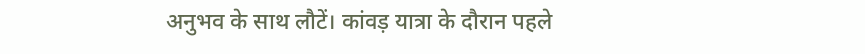अनुभव के साथ लौटें। कांवड़ यात्रा के दौरान पहले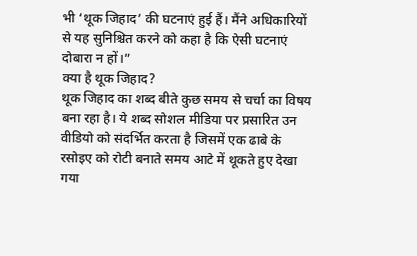भी ‘थूक जिहाद’ की घटनाएं हुई हैं। मैंने अधिकारियों से यह सुनिश्चित करने को कहा है कि ऐसी घटनाएं दोबारा न हों।”
क्या है थूक जिहाद?
थूक जिहाद का शब्द बीते कुछ समय से चर्चा का विषय बना रहा है। ये शब्द सोशल मीडिया पर प्रसारित उन वीडियो को संदर्भित करता है जिसमें एक ढाबे के रसोइए को रोटी बनाते समय आटे में थूकते हुए देखा गया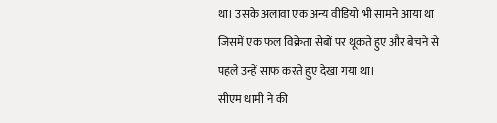था। उसके अलावा एक अन्य वीडियो भी सामने आया था जिसमें एक फल विक्रेता सेबों पर थूकते हुए और बेचने से पहले उन्हें साफ करते हुए देखा गया था।
सीएम धामी ने की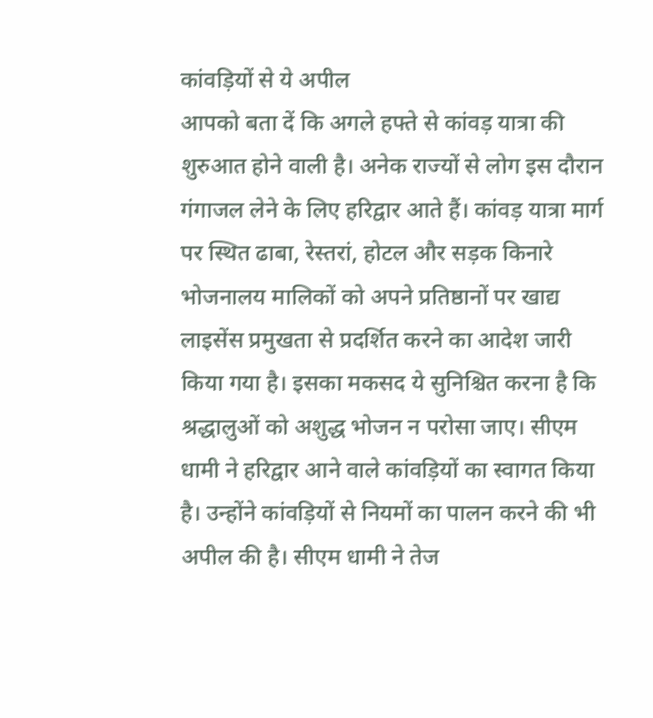कांवड़ियों से ये अपील
आपको बता दें कि अगले हफ्ते से कांवड़ यात्रा की शुरुआत होने वाली है। अनेक राज्यों से लोग इस दौरान गंगाजल लेने के लिए हरिद्वार आते हैं। कांवड़ यात्रा मार्ग पर स्थित ढाबा, रेस्तरां, होटल और सड़क किनारे भोजनालय मालिकों को अपने प्रतिष्ठानों पर खाद्य लाइसेंस प्रमुखता से प्रदर्शित करने का आदेश जारी किया गया है। इसका मकसद ये सुनिश्चित करना है कि श्रद्धालुओं को अशुद्ध भोजन न परोसा जाए। सीएम धामी ने हरिद्वार आने वाले कांवड़ियों का स्वागत किया है। उन्होंने कांवड़ियों से नियमों का पालन करने की भी अपील की है। सीएम धामी ने तेज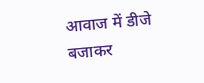आवाज में डीजे बजाकर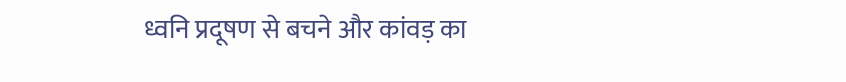ध्वनि प्रदूषण से बचने और कांवड़ का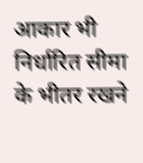आकार भी निर्धारित सीमा के भीतर रखने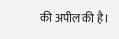की अपील की है।